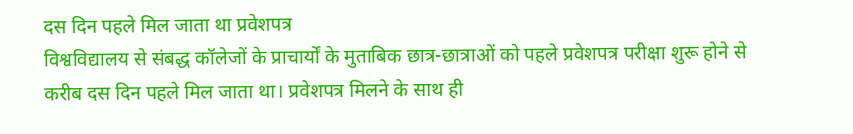दस दिन पहले मिल जाता था प्रवेशपत्र
विश्वविद्यालय से संबद्ध कॉलेजों के प्राचार्यों के मुताबिक छात्र-छात्राओं को पहले प्रवेशपत्र परीक्षा शुरू होने से करीब दस दिन पहले मिल जाता था। प्रवेशपत्र मिलने के साथ ही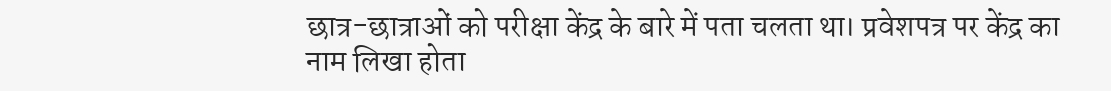छात्र-छात्राओं को परीक्षा केंद्र के बारे में पता चलता था। प्रवेशपत्र पर केंद्र का नाम लिखा होता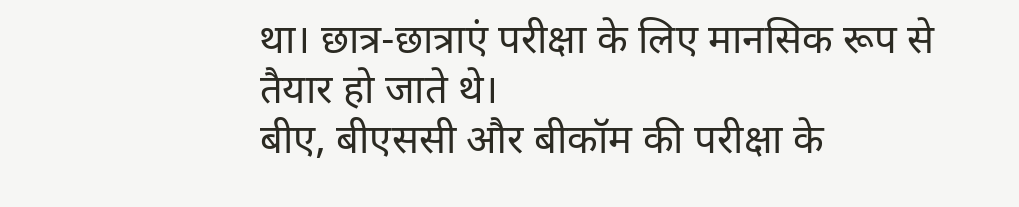था। छात्र-छात्राएं परीक्षा के लिए मानसिक रूप से तैयार हो जाते थे।
बीए, बीएससी और बीकॉम की परीक्षा के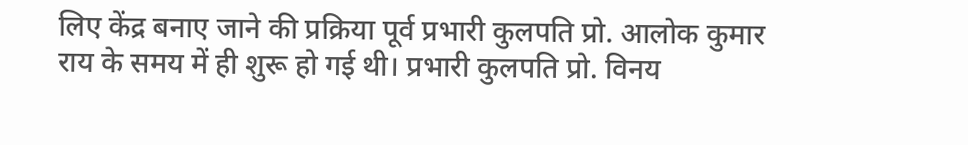लिए केंद्र बनाए जाने की प्रक्रिया पूर्व प्रभारी कुलपति प्रो. आलोक कुमार राय के समय में ही शुरू हो गई थी। प्रभारी कुलपति प्रो. विनय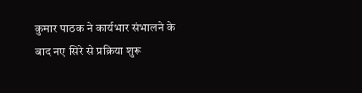कुमार पाठक ने कार्यभार संभालने के बाद नए सिरे से प्रक्रिया शुरू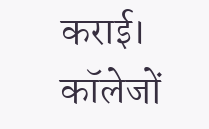कराई। कॉलेजों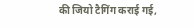की जियो टैगिंग कराई गई,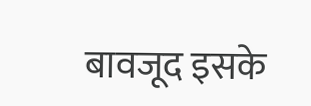बावजूद इसके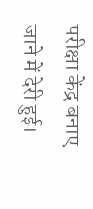परीक्षा केंद्र बनाए जाने में देरी हुई।